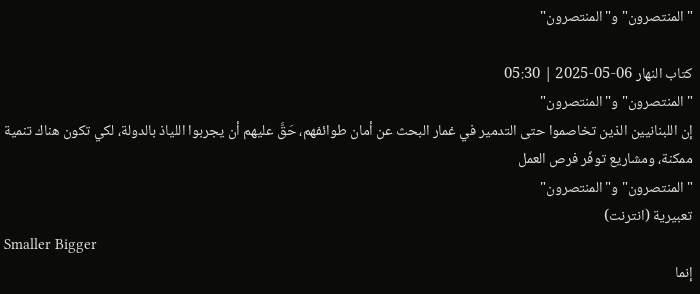"المنتصرون" و"المنتصرون"

كتاب النهار 06-05-2025 | 05:30
"المنتصرون" و"المنتصرون"
إن اللبنانيين الذين تخاصموا حتى التدمير في غمار البحث عن أمان طوائفهم، حَقَّ عليهم أن يجربوا اللياذ بالدولة، لكي تكون هناك تنمية ممكنة، ومشاريع توفّر فرص العمل
"المنتصرون" و"المنتصرون"
تعبيرية (انترنت)
Smaller Bigger
إنما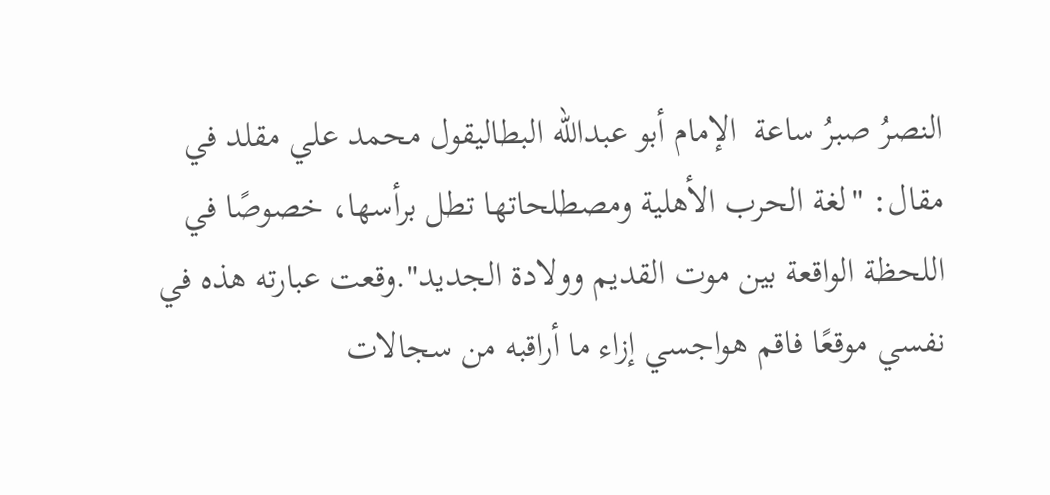النصرُ صبرُ ساعة  الإمام أبو عبدالله البطاليقول محمد علي مقلد في مقال: "لغة الحرب الأهلية ومصطلحاتها تطل برأسها، خصوصًا في اللحظة الواقعة بين موت القديم وولادة الجديد".وقعت عبارته هذه في نفسي موقعًا فاقم هواجسي إزاء ما أراقبه من سجالات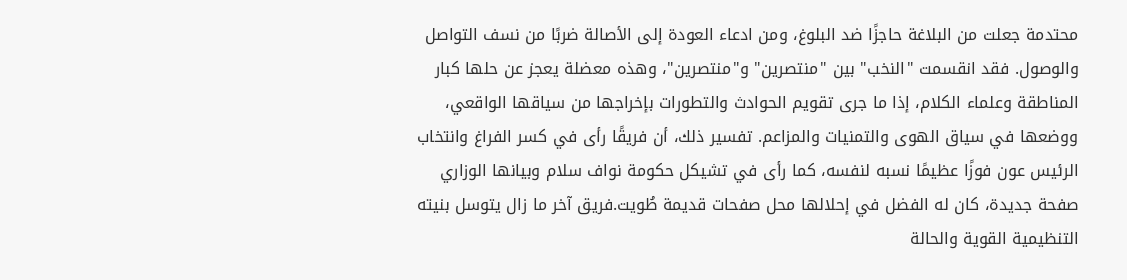محتدمة جعلت من البلاغة حاجزًا ضد البلوغ، ومن ادعاء العودة إلى الأصالة ضربًا من نسف التواصل والوصول. فقد انقسمت "النخب" بين "منتصرين" و"منتصرين"، وهذه معضلة يعجز عن حلها كبار المناطقة وعلماء الكلام، إذا ما جرى تقويم الحوادث والتطورات بإخراجها من سياقها الواقعي، ووضعها في سياق الهوى والتمنيات والمزاعم. تفسير ذلك، أن فريقًا رأى في كسر الفراغ وانتخاب الرئيس عون فوزًا عظيمًا نسبه لنفسه، كما رأى في تشيكل حكومة نواف سلام وبيانها الوزاري صفحة جديدة، كان له الفضل في إحلالها محل صفحات قديمة طُويت.فريق آخر ما زال يتوسل بنيته التنظيمية القوية والحالة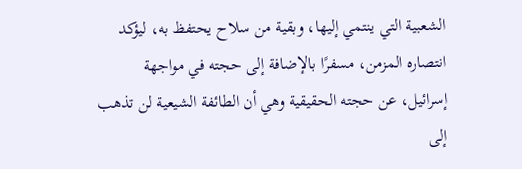الشعبية التي ينتمي إليها، وبقية من سلاح يحتفظ به، ليؤكد انتصاره المزمن، مسفرًا بالإضافة إلى حجته في مواجهة إسرائيل، عن حجته الحقيقية وهي أن الطائفة الشيعية لن تذهب إلى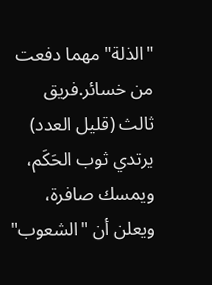"الذلة" مهما دفعت من خسائر.فريق ثالث (قليل العدد) يرتدي ثوب الحَكَم، ويمسك صافرة، ويعلن أن "الشعوب"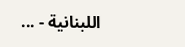اللبنانية - ...